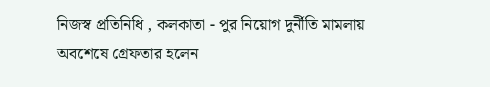নিজস্ব প্রতিনিধি , কলকাতা - পুর নিয়োগ দুর্নীতি মামলায় অবশেষে গ্রেফতার হলেন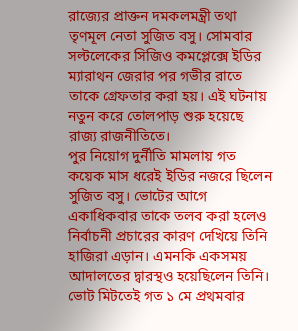রাজ্যের প্রাক্তন দমকলমন্ত্রী তথা তৃণমূল নেতা সুজিত বসু। সোমবার সল্টলেকের সিজিও কমপ্লেক্সে ইডির ম্যারাথন জেরার পর গভীর রাতে তাকে গ্রেফতার করা হয়। এই ঘটনায় নতুন করে তোলপাড় শুরু হয়েছে রাজ্য রাজনীতিতে।
পুর নিয়োগ দুর্নীতি মামলায় গত কয়েক মাস ধরেই ইডির নজরে ছিলেন সুজিত বসু। ভোটের আগে একাধিকবার তাকে তলব করা হলেও নির্বাচনী প্রচারের কারণ দেখিয়ে তিনি হাজিরা এড়ান। এমনকি একসময় আদালতের দ্বারস্থও হয়েছিলেন তিনি। ভোট মিটতেই গত ১ মে প্রথমবার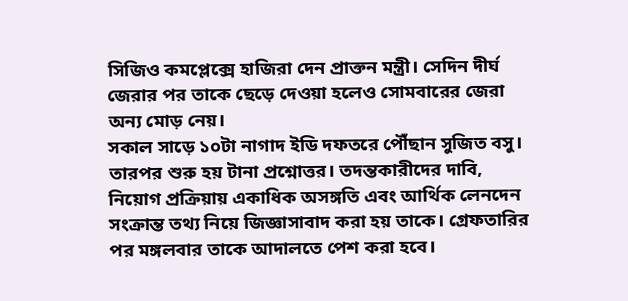সিজিও কমপ্লেক্সে হাজিরা দেন প্রাক্তন মন্ত্রী। সেদিন দীর্ঘ জেরার পর তাকে ছেড়ে দেওয়া হলেও সোমবারের জেরা অন্য মোড় নেয়।
সকাল সাড়ে ১০টা নাগাদ ইডি দফতরে পৌঁছান সুজিত বসু। তারপর শুরু হয় টানা প্রশ্নোত্তর। তদন্তকারীদের দাবি, নিয়োগ প্রক্রিয়ায় একাধিক অসঙ্গতি এবং আর্থিক লেনদেন সংক্রান্ত তথ্য নিয়ে জিজ্ঞাসাবাদ করা হয় তাকে। গ্রেফতারির পর মঙ্গলবার তাকে আদালতে পেশ করা হবে।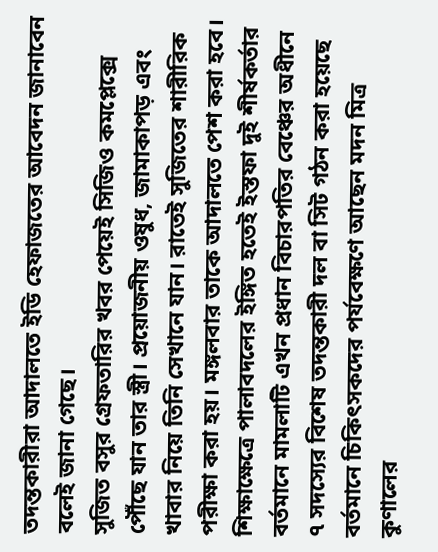তদন্তকারীরা আদালতে ইডি হেফাজতের আবেদন জানাবেন বলেই জানা গেছে।
সুজিত বসুর গ্রেফতারির খবর পেয়েই সিজিও কমপ্লেক্সে পৌঁছে যান তার স্ত্রী। প্রয়োজনীয় ওষুধ, জামাকাপড় এবং খাবার নিয়ে তিনি সেখানে যান। রাতেই সুজিতের শারীরিক পরীক্ষা করা হয়। মঙ্গলবার তাকে আদালতে পেশ করা হবে।
শিক্ষাক্ষেত্রে পালাবদলের ইঙ্গিত হতেই ইস্তফা দুই শীর্ষকর্তার
বর্তমানে মামলাটি এখন প্রধান বিচারপতির বেঞ্চের অধীনে
৭ সদস্যের বিশেষ তদন্তকারী দল বা সিট গঠন করা হয়েছে
বর্তমানে চিকিৎসকদের পর্যবেক্ষণে আছেন মদন মিত্র
কুণালের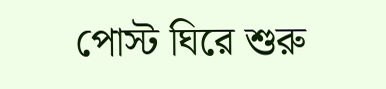পোস্ট ঘিরে শুরু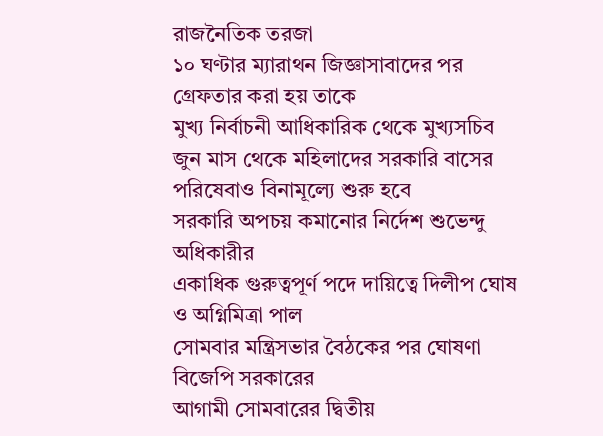রাজনৈতিক তরজা
১০ ঘণ্টার ম্যারাথন জিজ্ঞাসাবাদের পর গ্রেফতার করা হয় তাকে
মুখ্য নির্বাচনী আধিকারিক থেকে মুখ্যসচিব
জুন মাস থেকে মহিলাদের সরকারি বাসের পরিষেবাও বিনামূল্যে শুরু হবে
সরকারি অপচয় কমানোর নির্দেশ শুভেন্দু অধিকারীর
একাধিক গুরুত্বপূর্ণ পদে দায়িত্বে দিলীপ ঘোষ ও অগ্নিমিত্রা পাল
সোমবার মন্ত্রিসভার বৈঠকের পর ঘোষণা বিজেপি সরকারের
আগামী সোমবারের দ্বিতীয়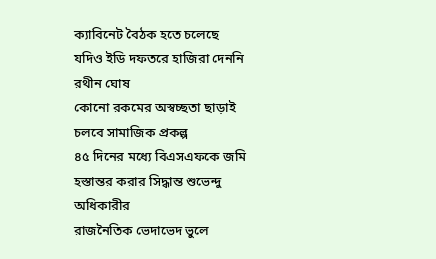ক্যাবিনেট বৈঠক হতে চলেছে
যদিও ইডি দফতরে হাজিরা দেননি রথীন ঘোষ
কোনো রকমের অস্বচ্ছতা ছাড়াই চলবে সামাজিক প্রকল্প
৪৫ দিনের মধ্যে বিএসএফকে জমি হস্তান্তর করার সিদ্ধান্ত শুভেন্দু অধিকারীর
রাজনৈতিক ভেদাভেদ ভুলে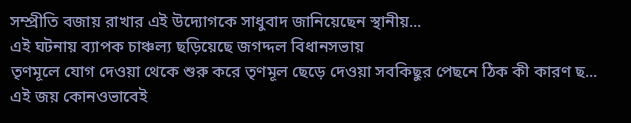সম্প্রীতি বজায় রাখার এই উদ্যোগকে সাধুবাদ জানিয়েছেন স্থানীয়...
এই ঘটনায় ব্যাপক চাঞ্চল্য ছড়িয়েছে জগদ্দল বিধানসভায়
তৃণমূলে যোগ দেওয়া থেকে শুরু করে তৃণমূল ছেড়ে দেওয়া সবকিছুর পেছনে ঠিক কী কারণ ছ...
এই জয় কোনওভাবেই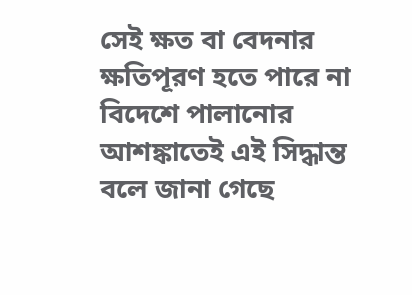সেই ক্ষত বা বেদনার ক্ষতিপূরণ হতে পারে না
বিদেশে পালানোর আশঙ্কাতেই এই সিদ্ধান্ত বলে জানা গেছে